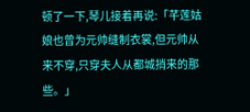顿了一下,琴儿接着再说:「芊莲姑娘也曾为元帅缝制衣裳,但元帅从来不穿,只穿夫人从都城捎来的那些。」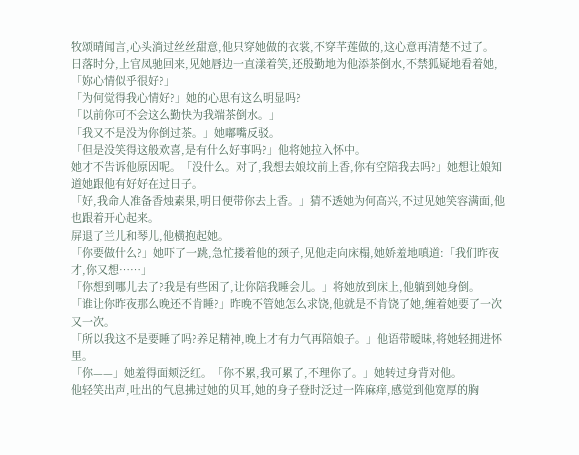牧颂晴闻言,心头淌过丝丝甜意,他只穿她做的衣裳,不穿芊莲做的,这心意再清楚不过了。
日落时分,上官凤驰回来,见她唇边一直漾着笑,还殷勤地为他添茶倒水,不禁狐疑地看着她,「妳心情似乎很好?」
「为何觉得我心情好?」她的心思有这么明显吗?
「以前你可不会这么勤快为我端茶倒水。」
「我又不是没为你倒过茶。」她嘟嘴反驳。
「但是没笑得这般欢喜,是有什么好事吗?」他将她拉入怀中。
她才不告诉他原因呢。「没什么。对了,我想去娘坟前上香,你有空陪我去吗?」她想让娘知道她跟他有好好在过日子。
「好,我命人准备香烛素果,明日便带你去上香。」猜不透她为何高兴,不过见她笑容满面,他也跟着开心起来。
屏退了兰儿和琴儿,他横抱起她。
「你要做什么?」她吓了一跳,急忙搂着他的颈子,见他走向床榻,她娇羞地嗔道:「我们昨夜才,你又想……」
「你想到哪儿去了?我是有些困了,让你陪我睡会儿。」将她放到床上,他躺到她身倒。
「谁让你昨夜那么晚还不肯睡?」昨晚不管她怎么求饶,他就是不肯饶了她,缠着她要了一次又一次。
「所以我这不是要睡了吗?养足精神,晚上才有力气再陪娘子。」他语带暧昧,将她轻拥进怀里。
「你——」她羞得面颊泛红。「你不累,我可累了,不理你了。」她转过身背对他。
他轻笑出声,吐出的气息拂过她的贝耳,她的身子登时泛过一阵麻痒,感觉到他宽厚的胸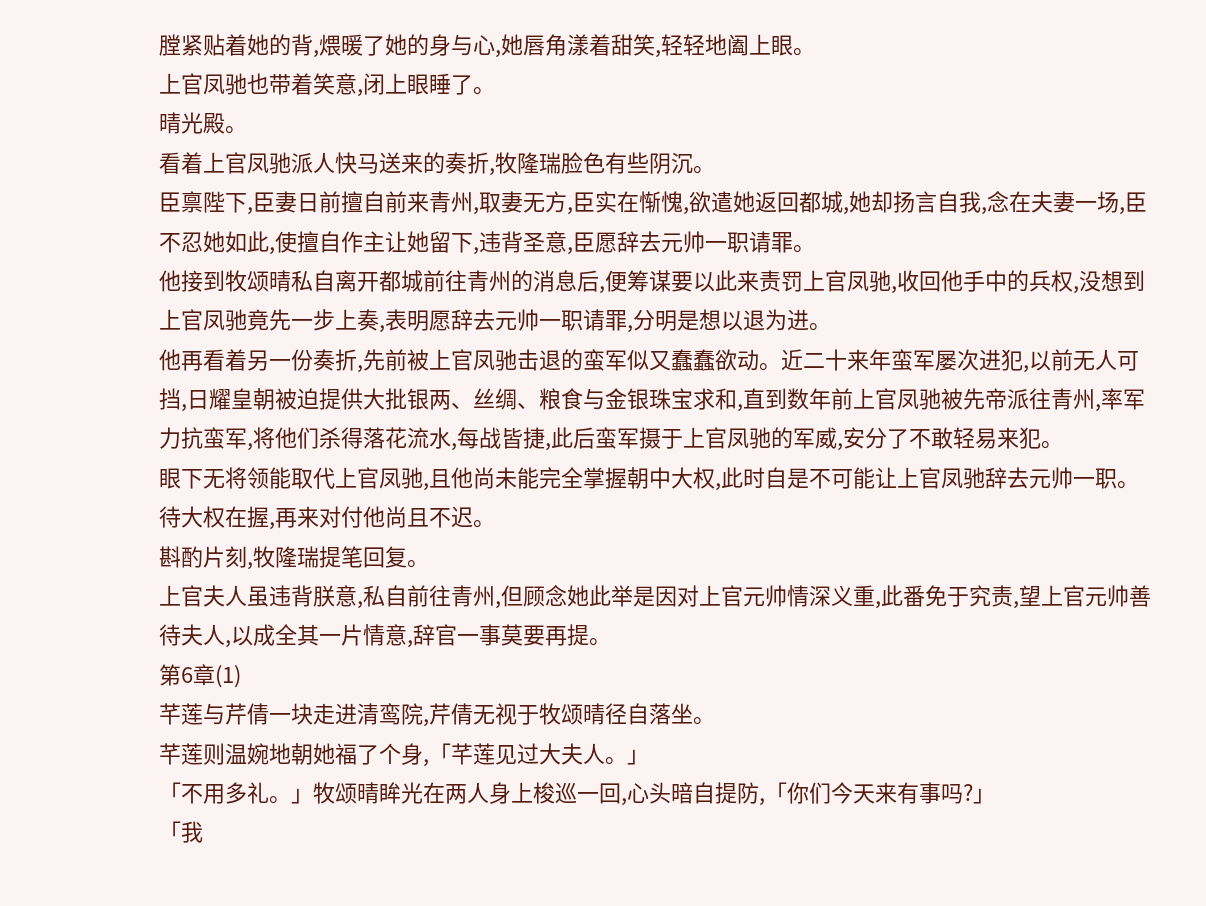膛紧贴着她的背,煨暖了她的身与心,她唇角漾着甜笑,轻轻地阖上眼。
上官凤驰也带着笑意,闭上眼睡了。
晴光殿。
看着上官凤驰派人快马送来的奏折,牧隆瑞脸色有些阴沉。
臣禀陛下,臣妻日前擅自前来青州,取妻无方,臣实在惭愧,欲遣她返回都城,她却扬言自我,念在夫妻一场,臣不忍她如此,使擅自作主让她留下,违背圣意,臣愿辞去元帅一职请罪。
他接到牧颂晴私自离开都城前往青州的消息后,便筹谋要以此来责罚上官凤驰,收回他手中的兵权,没想到上官凤驰竟先一步上奏,表明愿辞去元帅一职请罪,分明是想以退为进。
他再看着另一份奏折,先前被上官凤驰击退的蛮军似又蠢蠢欲动。近二十来年蛮军屡次进犯,以前无人可挡,日耀皇朝被迫提供大批银两、丝绸、粮食与金银珠宝求和,直到数年前上官凤驰被先帝派往青州,率军力抗蛮军,将他们杀得落花流水,每战皆捷,此后蛮军摄于上官凤驰的军威,安分了不敢轻易来犯。
眼下无将领能取代上官凤驰,且他尚未能完全掌握朝中大权,此时自是不可能让上官凤驰辞去元帅一职。
待大权在握,再来对付他尚且不迟。
斟酌片刻,牧隆瑞提笔回复。
上官夫人虽违背朕意,私自前往青州,但顾念她此举是因对上官元帅情深义重,此番免于究责,望上官元帅善待夫人,以成全其一片情意,辞官一事莫要再提。
第6章(1)
芊莲与芹倩一块走进清鸾院,芹倩无视于牧颂晴径自落坐。
芊莲则温婉地朝她福了个身,「芊莲见过大夫人。」
「不用多礼。」牧颂晴眸光在两人身上梭巡一回,心头暗自提防,「你们今天来有事吗?」
「我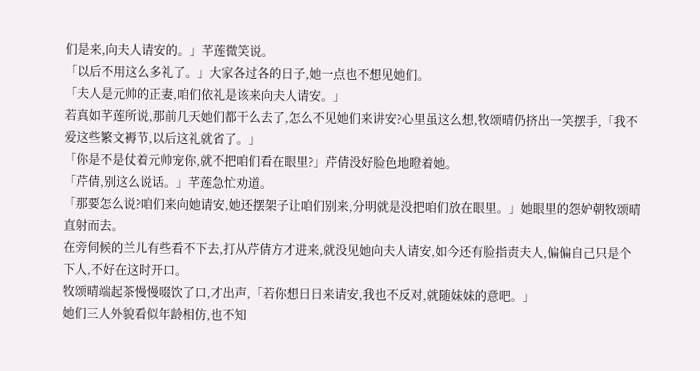们是来,向夫人请安的。」芊莲微笑说。
「以后不用这么多礼了。」大家各过各的日子,她一点也不想见她们。
「夫人是元帅的正妻,咱们依礼是该来向夫人请安。」
若真如芊莲所说,那前几天她们都干么去了,怎么不见她们来讲安?心里虽这么想,牧颂晴仍挤出一笑摆手,「我不爱这些繁文褥节,以后这礼就省了。」
「你是不是仗着元帅宠你,就不把咱们看在眼里?」芹倩没好脸色地瞪着她。
「芹倩,别这么说话。」芊莲急忙劝道。
「那要怎么说?咱们来向她请安,她还摆架子让咱们别来,分明就是没把咱们放在眼里。」她眼里的怨妒朝牧颂晴直射而去。
在旁伺候的兰儿有些看不下去,打从芹倩方才进来,就没见她向夫人请安,如今还有脸指责夫人,偏偏自己只是个下人,不好在这时开口。
牧颂晴端起茶慢慢啜饮了口,才出声,「若你想日日来请安,我也不反对,就随妹妹的意吧。」
她们三人外貌看似年龄相仿,也不知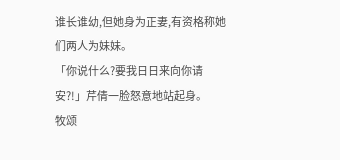谁长谁幼,但她身为正妻,有资格称她们两人为妹妹。
「你说什么?要我日日来向你请安?!」芹倩一脸怒意地站起身。
牧颂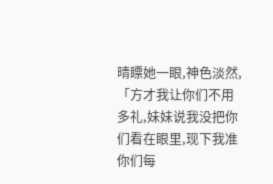晴瞟她一眼,神色淡然,「方才我让你们不用多礼,妹妹说我没把你们看在眼里,现下我准你们每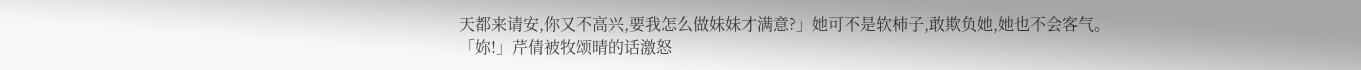天都来请安,你又不高兴,要我怎么做妹妹才满意?」她可不是软杮子,敢欺负她,她也不会客气。
「妳!」芹倩被牧颂晴的话激怒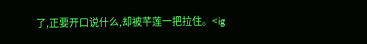了,正要开口说什么,却被芊莲一把拉住。<ig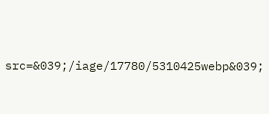src=&039;/iage/17780/5310425webp&039;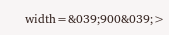width=&039;900&039;>